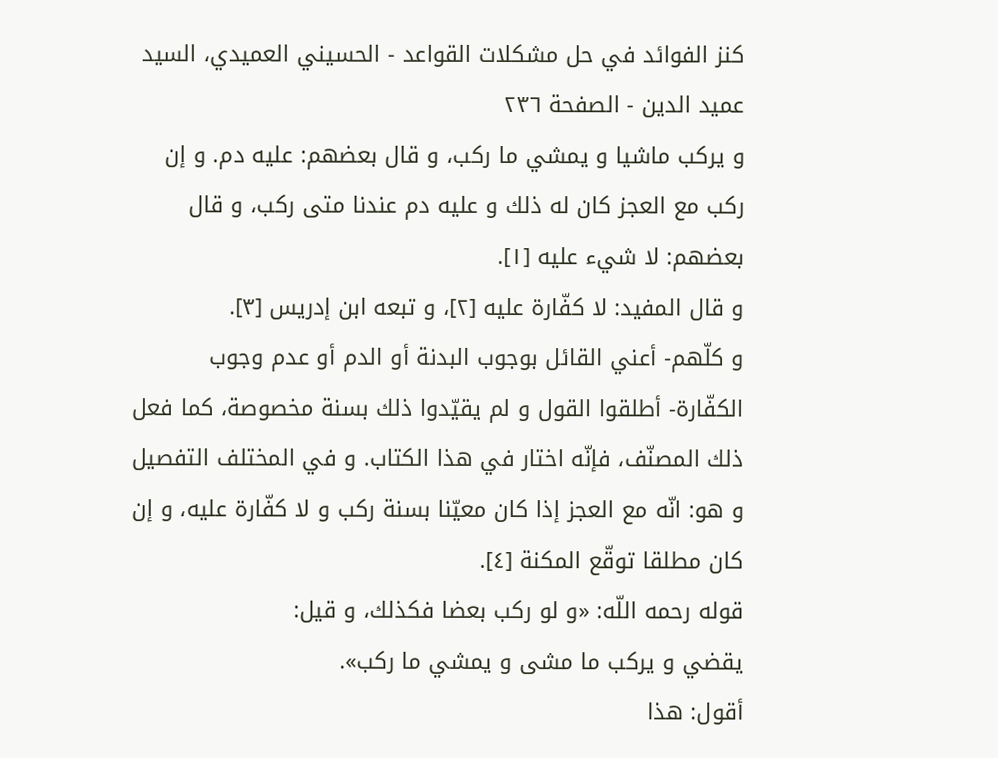كنز الفوائد في حل مشكلات القواعد - الحسيني العميدي، السيد عميد الدين - الصفحة ٢٣٦
و يركب ماشيا و يمشي ما ركب، و قال بعضهم: عليه دم. و إن ركب مع العجز كان له ذلك و عليه دم عندنا متى ركب، و قال بعضهم: لا شيء عليه [١].
و قال المفيد: لا كفّارة عليه [٢]، و تبعه ابن إدريس [٣].
و كلّهم- أعني القائل بوجوب البدنة أو الدم أو عدم وجوب الكفّارة- أطلقوا القول و لم يقيّدوا ذلك بسنة مخصوصة، كما فعل ذلك المصنّف، فإنّه اختار في هذا الكتاب. و في المختلف التفصيل و هو: انّه مع العجز إذا كان معيّنا بسنة ركب و لا كفّارة عليه، و إن كان مطلقا توقّع المكنة [٤].
قوله رحمه اللّه: «و لو ركب بعضا فكذلك، و قيل:
يقضي و يركب ما مشى و يمشي ما ركب».
أقول: هذا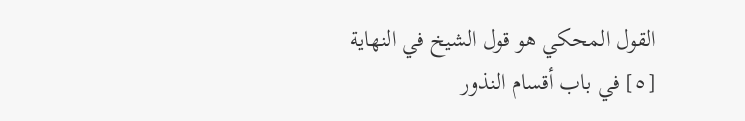القول المحكي هو قول الشيخ في النهاية [٥] في باب أقسام النذور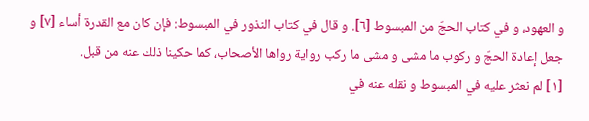و العهود، و في كتاب الحجّ من المبسوط [٦]. و قال في كتاب النذور في المبسوط: فإن كان مع القدرة أساء [٧] و جعل إعادة الحجّ و ركوب ما مشى و مشى ما ركب رواية رواها الأصحاب، كما حكينا ذلك عنه من قبل.
[١] لم نعثر عليه في المبسوط و نقله عنه في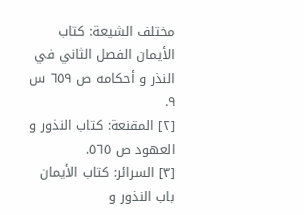مختلف الشيعة: كتاب الأيمان الفصل الثاني في النذر و أحكامه ص ٦٥٩ س ٩.
[٢] المقنعة: كتاب النذور و العهود ص ٥٦٥.
[٣] السرائر: كتاب الأيمان باب النذور و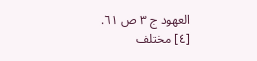العهود ج ٣ ص ٦١.
[٤] مختلف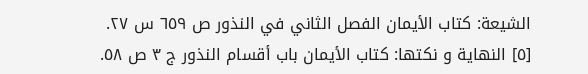الشيعة: كتاب الأيمان الفصل الثاني في النذور ص ٦٥٩ س ٢٧.
[٥] النهاية و نكتها: كتاب الأيمان باب أقسام النذور ج ٣ ص ٥٨.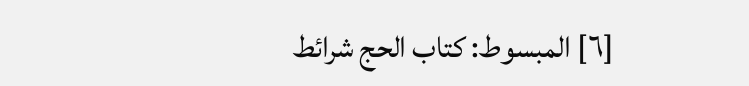[٦] المبسوط: كتاب الحج شرائط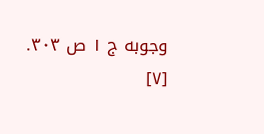وجوبه ج ١ ص ٣٠٣.
[٧]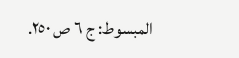المبسوط: ج ٦ ص ٢٥٠.